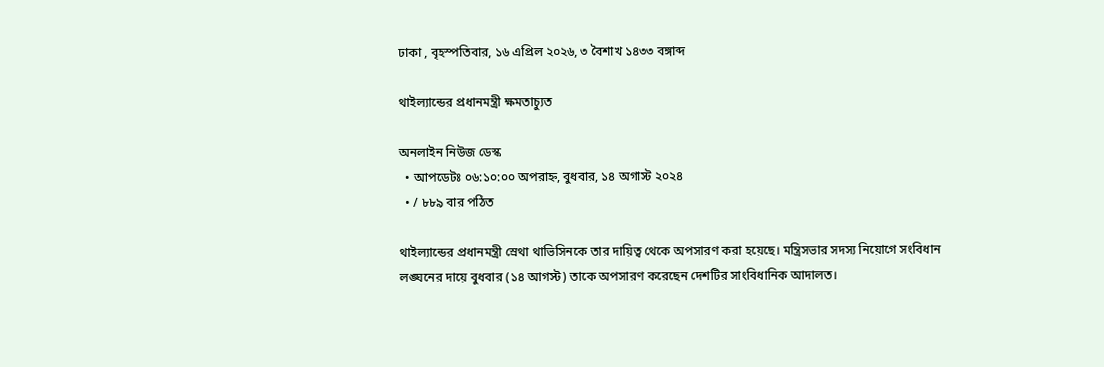ঢাকা , বৃহস্পতিবার, ১৬ এপ্রিল ২০২৬, ৩ বৈশাখ ১৪৩৩ বঙ্গাব্দ

থাইল্যান্ডের প্রধানমন্ত্রী ক্ষমতাচ্যুত

অনলাইন নিউজ ডেস্ক
  • আপডেটঃ ০৬:১০:০০ অপরাহ্ন, বুধবার, ১৪ অগাস্ট ২০২৪
  • / ৮৮৯ বার পঠিত

থাইল্যান্ডের প্রধানমন্ত্রী স্রেথা থাভিসিনকে তার দায়িত্ব থেকে অপসারণ করা হয়েছে। মন্ত্রিসভার সদস্য নিয়োগে সংবিধান লঙ্ঘনের দায়ে বুধবার (১৪ আগস্ট) তাকে অপসারণ করেছেন দেশটির সাংবিধানিক আদালত।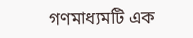গণমাধ্যমটি এক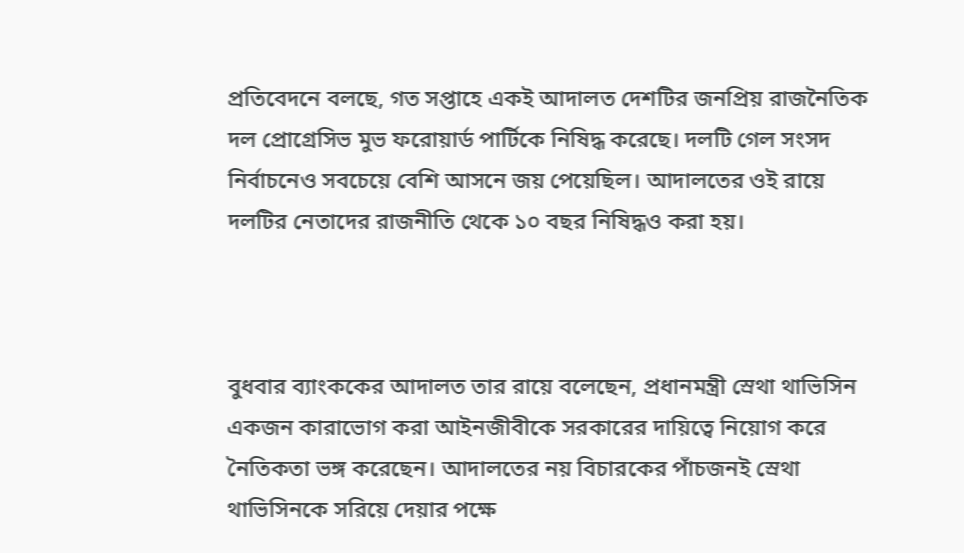প্রতিবেদনে বলছে, গত সপ্তাহে একই আদালত দেশটির জনপ্রিয় রাজনৈতিক দল প্রোগ্রেসিভ মুভ ফরোয়ার্ড পার্টিকে নিষিদ্ধ করেছে। দলটি গেল সংসদ নির্বাচনেও সবচেয়ে বেশি আসনে জয় পেয়েছিল। আদালতের ওই রায়ে দলটির নেতাদের রাজনীতি থেকে ১০ বছর নিষিদ্ধও করা হয়।



বুধবার ব্যাংককের আদালত তার রায়ে বলেছেন, প্রধানমন্ত্রী স্রেথা থাভিসিন একজন কারাভোগ করা আইনজীবীকে সরকারের দায়িত্বে নিয়োগ করে নৈতিকতা ভঙ্গ করেছেন। আদালতের নয় বিচারকের পাঁচজনই স্রেথা থাভিসিনকে সরিয়ে দেয়ার পক্ষে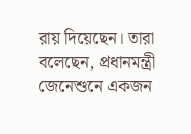রায় দিয়েছেন। তারা বলেছেন, প্রধানমন্ত্রী জেনেশুনে একজন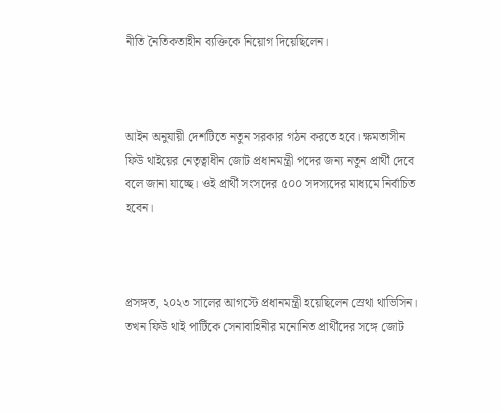নীতি নৈতিকতাহীন ব্যক্তিকে নিয়োগ দিয়েছিলেন।



আইন অনুযায়ী দেশটিতে নতুন সরকার গঠন করতে হবে। ক্ষমতাসীন ফিউ থাইয়ের নেতৃত্বাধীন জোট প্রধানমন্ত্রী পদের জন্য নতুন প্রার্থী দেবে বলে জানা যাচ্ছে। ওই প্রার্থী সংসদের ৫০০ সদস্যদের মাধ্যমে নির্বাচিত হবেন।



প্রসঙ্গত, ২০২৩ সালের আগস্টে প্রধানমন্ত্রী হয়েছিলেন স্রেথা থাভিসিন। তখন ফিউ থাই পার্টিকে সেনাবাহিনীর মনোনিত প্রার্থীদের সঙ্গে জোট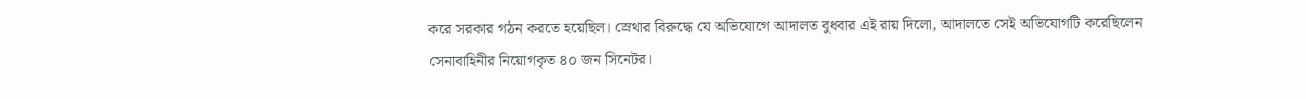করে সরকার গঠন করতে হয়েছিল। স্রেথার বিরুদ্ধে যে অভিযোগে আদালত বুধবার এই রায় দিলো, আদালতে সেই অভিযোগটি করেছিলেন সেনাবাহিনীর নিয়োগকৃত ৪০ জন সিনেটর।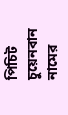পিচিট চুয়েনবান নামের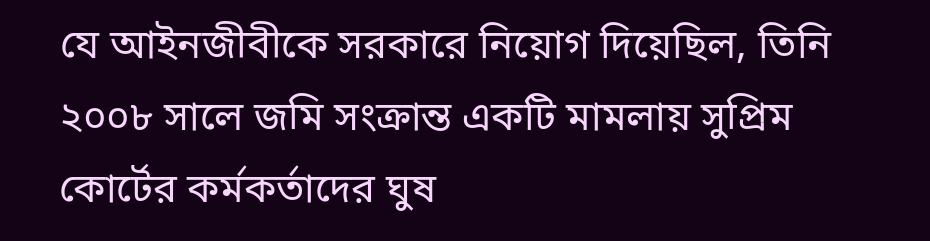যে আইনজীবীকে সরকারে নিয়োগ দিয়েছিল, তিনি ২০০৮ সালে জমি সংক্রান্ত একটি মামলায় সুপ্রিম কোর্টের কর্মকর্তাদের ঘুষ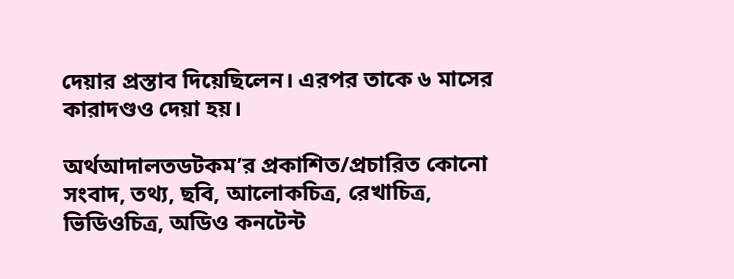দেয়ার প্রস্তাব দিয়েছিলেন। এরপর তাকে ৬ মাসের কারাদণ্ডও দেয়া হয়।

অর্থআদালতডটকম’র প্রকাশিত/প্রচারিত কোনো সংবাদ, তথ্য, ছবি, আলোকচিত্র, রেখাচিত্র, ভিডিওচিত্র, অডিও কনটেন্ট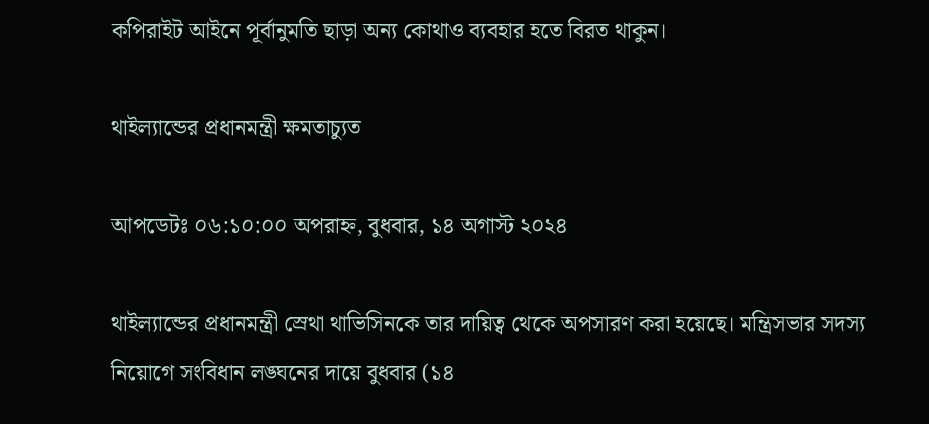কপিরাইট আইনে পূর্বানুমতি ছাড়া অন্য কোথাও ব্যবহার হতে বিরত থাকুন।

থাইল্যান্ডের প্রধানমন্ত্রী ক্ষমতাচ্যুত

আপডেটঃ ০৬:১০:০০ অপরাহ্ন, বুধবার, ১৪ অগাস্ট ২০২৪

থাইল্যান্ডের প্রধানমন্ত্রী স্রেথা থাভিসিনকে তার দায়িত্ব থেকে অপসারণ করা হয়েছে। মন্ত্রিসভার সদস্য নিয়োগে সংবিধান লঙ্ঘনের দায়ে বুধবার (১৪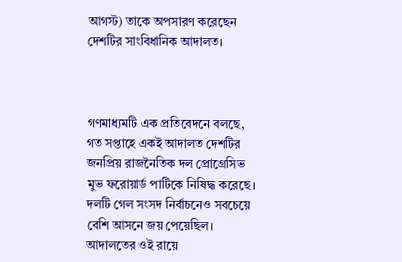আগস্ট) তাকে অপসারণ করেছেন দেশটির সাংবিধানিক আদালত।



গণমাধ্যমটি এক প্রতিবেদনে বলছে, গত সপ্তাহে একই আদালত দেশটির জনপ্রিয় রাজনৈতিক দল প্রোগ্রেসিভ মুভ ফরোয়ার্ড পার্টিকে নিষিদ্ধ করেছে। দলটি গেল সংসদ নির্বাচনেও সবচেয়ে বেশি আসনে জয় পেয়েছিল। আদালতের ওই রায়ে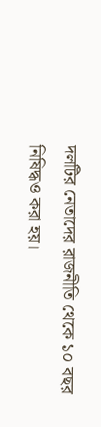দলটির নেতাদের রাজনীতি থেকে ১০ বছর নিষিদ্ধও করা হয়।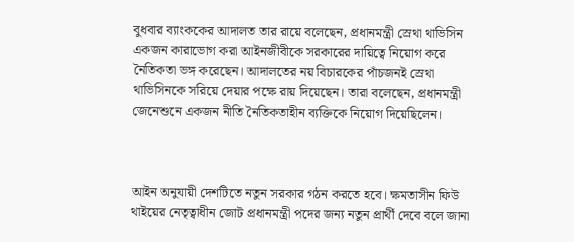বুধবার ব্যাংককের আদালত তার রায়ে বলেছেন, প্রধানমন্ত্রী স্রেথা থাভিসিন একজন কারাভোগ করা আইনজীবীকে সরকারের দায়িত্বে নিয়োগ করে নৈতিকতা ভঙ্গ করেছেন। আদালতের নয় বিচারকের পাঁচজনই স্রেথা থাভিসিনকে সরিয়ে দেয়ার পক্ষে রায় দিয়েছেন। তারা বলেছেন, প্রধানমন্ত্রী জেনেশুনে একজন নীতি নৈতিকতাহীন ব্যক্তিকে নিয়োগ দিয়েছিলেন।



আইন অনুযায়ী দেশটিতে নতুন সরকার গঠন করতে হবে। ক্ষমতাসীন ফিউ থাইয়ের নেতৃত্বাধীন জোট প্রধানমন্ত্রী পদের জন্য নতুন প্রার্থী দেবে বলে জানা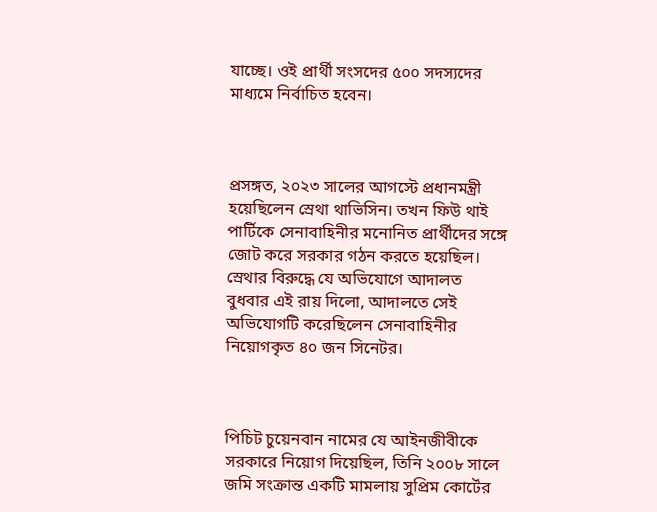যাচ্ছে। ওই প্রার্থী সংসদের ৫০০ সদস্যদের মাধ্যমে নির্বাচিত হবেন।



প্রসঙ্গত, ২০২৩ সালের আগস্টে প্রধানমন্ত্রী হয়েছিলেন স্রেথা থাভিসিন। তখন ফিউ থাই পার্টিকে সেনাবাহিনীর মনোনিত প্রার্থীদের সঙ্গে জোট করে সরকার গঠন করতে হয়েছিল। স্রেথার বিরুদ্ধে যে অভিযোগে আদালত বুধবার এই রায় দিলো, আদালতে সেই অভিযোগটি করেছিলেন সেনাবাহিনীর নিয়োগকৃত ৪০ জন সিনেটর।



পিচিট চুয়েনবান নামের যে আইনজীবীকে সরকারে নিয়োগ দিয়েছিল, তিনি ২০০৮ সালে জমি সংক্রান্ত একটি মামলায় সুপ্রিম কোর্টের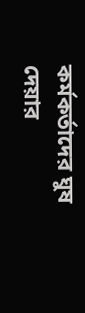কর্মকর্তাদের ঘুষ দেয়ার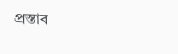প্রস্তাব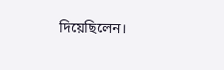দিয়েছিলেন।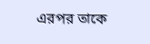এরপর তাকে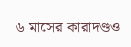৬ মাসের কারাদণ্ডও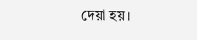দেয়া হয়।